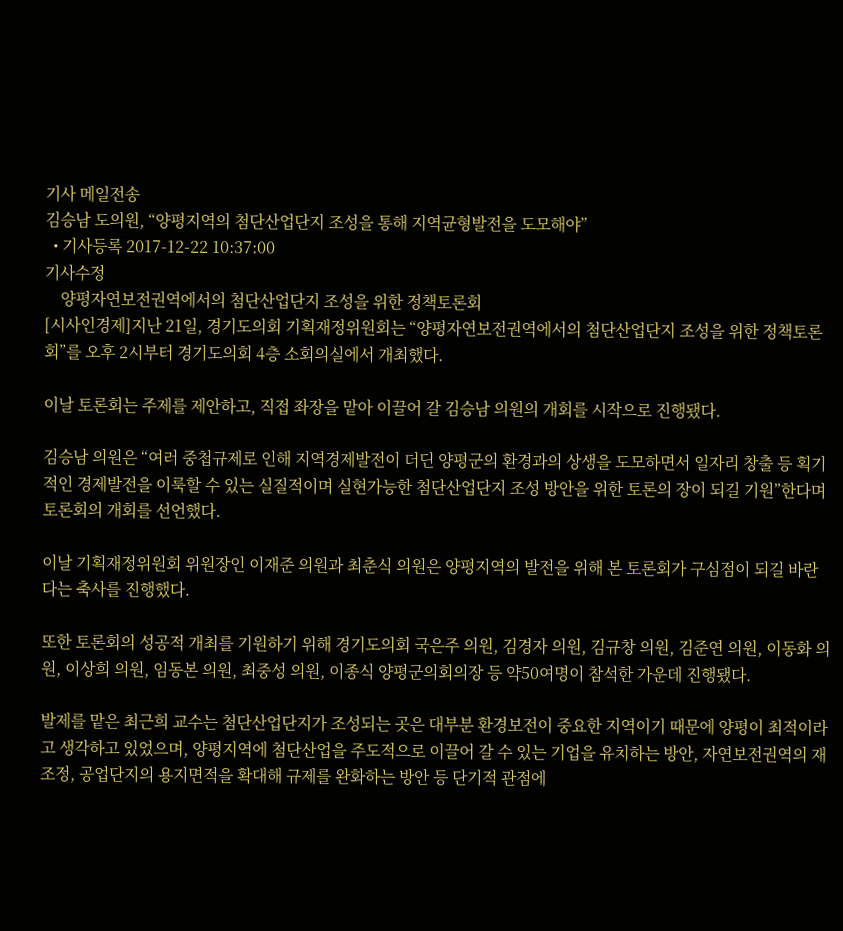기사 메일전송
김승남 도의원, “양평지역의 첨단산업단지 조성을 통해 지역균형발전을 도모해야”
  • 기사등록 2017-12-22 10:37:00
기사수정
    양평자연보전권역에서의 첨단산업단지 조성을 위한 정책토론회
[시사인경제]지난 21일, 경기도의회 기획재정위원회는 “양평자연보전권역에서의 첨단산업단지 조성을 위한 정책토론회”를 오후 2시부터 경기도의회 4층 소회의실에서 개최했다.

이날 토론회는 주제를 제안하고, 직접 좌장을 맡아 이끌어 갈 김승남 의원의 개회를 시작으로 진행됐다.

김승남 의원은 “여러 중첩규제로 인해 지역경제발전이 더딘 양평군의 환경과의 상생을 도모하면서 일자리 창출 등 획기적인 경제발전을 이룩할 수 있는 실질적이며 실현가능한 첨단산업단지 조성 방안을 위한 토론의 장이 되길 기원”한다며 토론회의 개회를 선언했다.

이날 기획재정위원회 위원장인 이재준 의원과 최춘식 의원은 양평지역의 발전을 위해 본 토론회가 구심점이 되길 바란다는 축사를 진행했다.

또한 토론회의 성공적 개최를 기원하기 위해 경기도의회 국은주 의원, 김경자 의원, 김규창 의원, 김준연 의원, 이동화 의원, 이상희 의원, 임동본 의원, 최중성 의원, 이종식 양평군의회의장 등 약50여명이 참석한 가운데 진행됐다.

발제를 맡은 최근희 교수는 첨단산업단지가 조성되는 곳은 대부분 환경보전이 중요한 지역이기 때문에 양평이 최적이라고 생각하고 있었으며, 양평지역에 첨단산업을 주도적으로 이끌어 갈 수 있는 기업을 유치하는 방안, 자연보전권역의 재조정, 공업단지의 용지면적을 확대해 규제를 완화하는 방안 등 단기적 관점에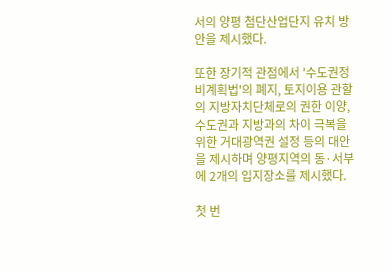서의 양평 첨단산업단지 유치 방안을 제시했다.

또한 장기적 관점에서 '수도권정비계획법'의 폐지, 토지이용 관할의 지방자치단체로의 권한 이양, 수도권과 지방과의 차이 극복을 위한 거대광역권 설정 등의 대안을 제시하며 양평지역의 동·서부에 2개의 입지장소를 제시했다.

첫 번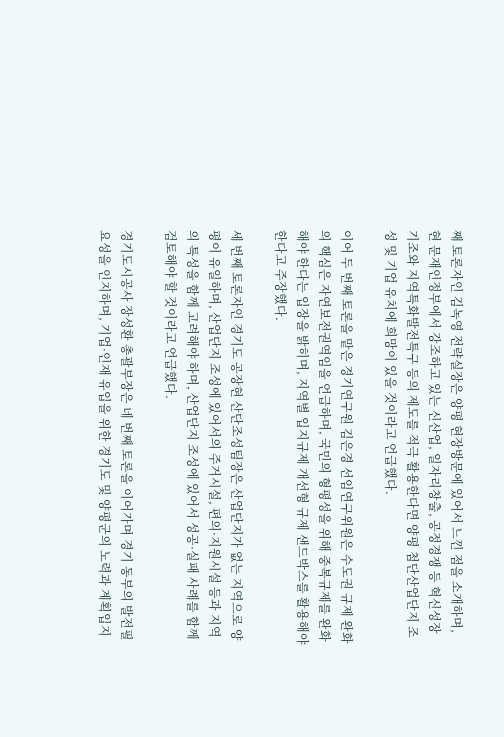째 토론자인 김녹영 전략실장은 양평 현장방문에 있어서 느낀 점을 소개하며, 현 문재인정부에서 강조하고 있는 신산업, 일자리창출, 공정경쟁 등 혁신성장기조와 지역특화발전특구 등의 제도를 적극 활용한다면 양평 첨단산업단지 조성 및 기업 유치에 희망이 있을 것이라고 언급했다.

이어 두 번째 토론을 맡은 경기연구원 김은경 선임연구위원은 수도권 규제 완화의 핵심은 자연보전권역임을 언급하며, 국민의 형평성을 위해 중복규제를 완화해야 한다는 입장을 밝히며, 지역별 입지규제 개선형 규제 샌드박스를 활용해야 한다고 주장했다.

세 번째 토론자인 경기도 공장현 산단조성팀장은 산업단지가 없는 지역으로 양평이 유일하며, 산업단지 조성에 있어서의 주거시설, 편의·지원시설 등과 지역의 특성을 함께 고려해야 하며, 산업단지 조성에 있어서 성공·실패 사례를 함께 검토해야 할 것이라고 언급했다.

경기도시공사 장성환 총괄부장은 네 번째 토론을 이어가며 경기 동부의 발전필요성을 인지하며, 기업·인재 유입을 위한 경기도 및 양평군의 노력과 계획입지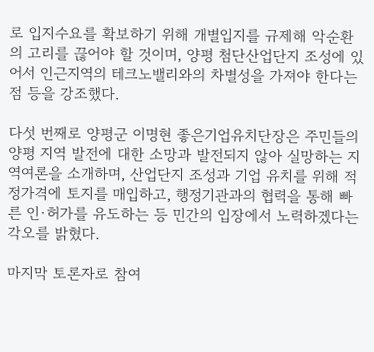로 입지수요를 확보하기 위해 개별입지를 규제해 악순환의 고리를 끊어야 할 것이며, 양평 첨단산업단지 조성에 있어서 인근지역의 테크노밸리와의 차별성을 가져야 한다는 점 등을 강조했다.

다섯 번째로 양평군 이명현 좋은기업유치단장은 주민들의 양평 지역 발전에 대한 소망과 발전되지 않아 실망하는 지역여론을 소개하며, 산업단지 조성과 기업 유치를 위해 적정가격에 토지를 매입하고, 행정기관과의 협력을 통해 빠른 인·허가를 유도하는 등 민간의 입장에서 노력하겠다는 각오를 밝혔다.

마지막 토론자로 참여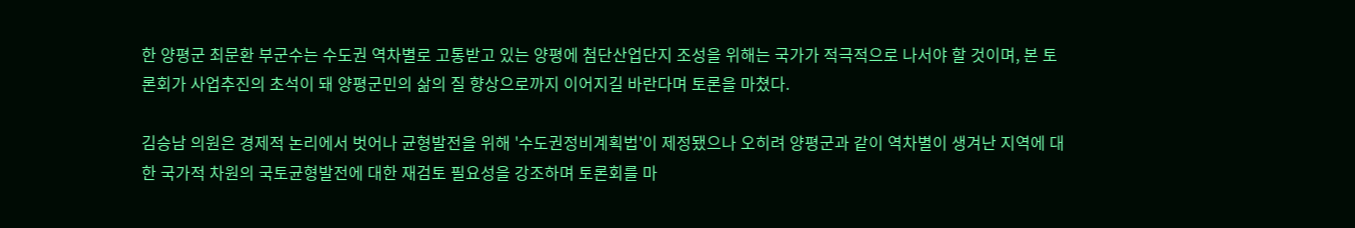한 양평군 최문환 부군수는 수도권 역차별로 고통받고 있는 양평에 첨단산업단지 조성을 위해는 국가가 적극적으로 나서야 할 것이며, 본 토론회가 사업추진의 초석이 돼 양평군민의 삶의 질 향상으로까지 이어지길 바란다며 토론을 마쳤다.

김승남 의원은 경제적 논리에서 벗어나 균형발전을 위해 '수도권정비계획법'이 제정됐으나 오히려 양평군과 같이 역차별이 생겨난 지역에 대한 국가적 차원의 국토균형발전에 대한 재검토 필요성을 강조하며 토론회를 마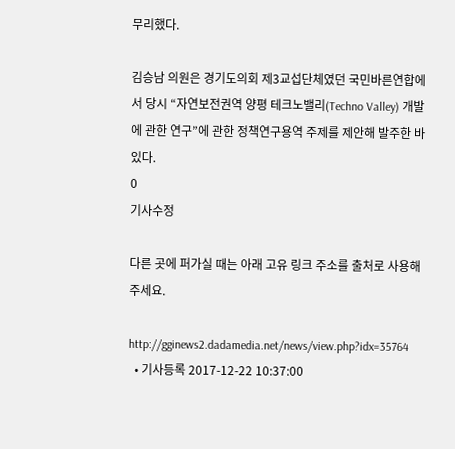무리했다.

김승남 의원은 경기도의회 제3교섭단체였던 국민바른연합에서 당시 “자연보전권역 양평 테크노밸리(Techno Valley) 개발에 관한 연구”에 관한 정책연구용역 주제를 제안해 발주한 바 있다.
0
기사수정

다른 곳에 퍼가실 때는 아래 고유 링크 주소를 출처로 사용해주세요.

http://gginews2.dadamedia.net/news/view.php?idx=35764
  • 기사등록 2017-12-22 10:37:00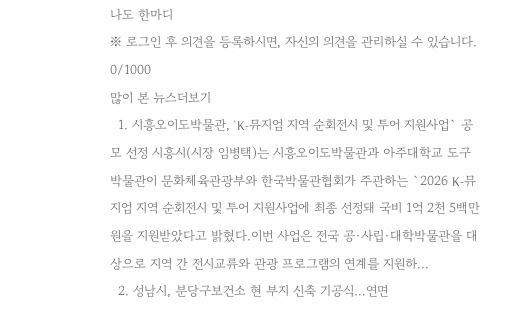나도 한마디
※ 로그인 후 의견을 등록하시면, 자신의 의견을 관리하실 수 있습니다. 0/1000
많이 본 뉴스더보기
  1. 시흥오이도박물관, `K-뮤지엄 지역 순회전시 및 투어 지원사업` 공모 선정 시흥시(시장 임병택)는 시흥오이도박물관과 아주대학교 도구박물관이 문화체육관광부와 한국박물관협회가 주관하는 `2026 K-뮤지엄 지역 순회전시 및 투어 지원사업에 최종 선정돼 국비 1억 2천 5백만 원을 지원받았다고 밝혔다.이번 사업은 전국 공·사립·대학박물관을 대상으로 지역 간 전시교류와 관광 프로그램의 연계를 지원하...
  2. 성남시, 분당구보건소 현 부지 신축 기공식…연면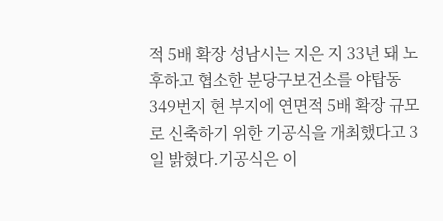적 5배 확장 성남시는 지은 지 33년 돼 노후하고 협소한 분당구보건소를 야탑동 349번지 현 부지에 연면적 5배 확장 규모로 신축하기 위한 기공식을 개최했다고 3일 밝혔다.기공식은 이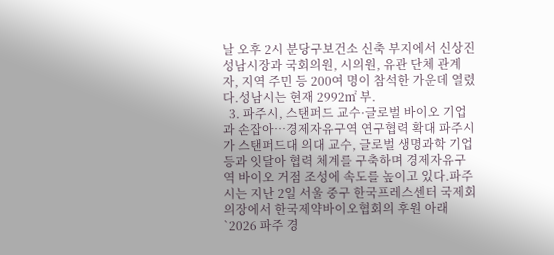날 오후 2시 분당구보건소 신축 부지에서 신상진 성남시장과 국회의원, 시의원, 유관 단체 관계자, 지역 주민 등 200여 명이 참석한 가운데 열렸다.성남시는 현재 2992㎡ 부.
  3. 파주시, 스탠퍼드 교수·글로벌 바이오 기업과 손잡아…경제자유구역 연구협력 확대 파주시가 스탠퍼드대 의대 교수, 글로벌 생명과학 기업 등과 잇달아 협력 체계를 구축하며 경제자유구역 바이오 거점 조성에 속도를 높이고 있다.파주시는 지난 2일 서울 중구 한국프레스센터 국제회의장에서 한국제약바이오협회의 후원 아래 `2026 파주 경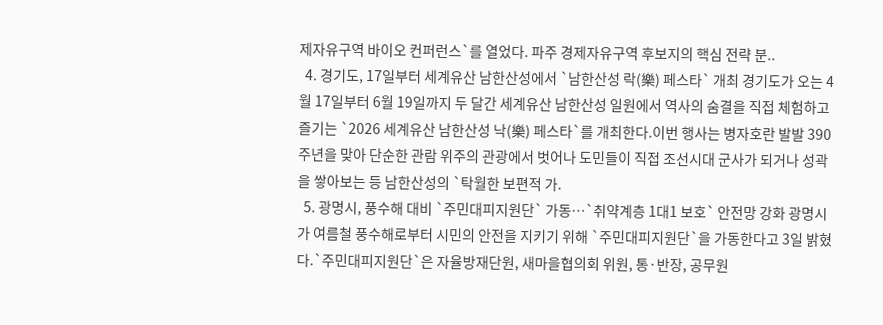제자유구역 바이오 컨퍼런스`를 열었다. 파주 경제자유구역 후보지의 핵심 전략 분..
  4. 경기도, 17일부터 세계유산 남한산성에서 `남한산성 락(樂) 페스타` 개최 경기도가 오는 4월 17일부터 6월 19일까지 두 달간 세계유산 남한산성 일원에서 역사의 숨결을 직접 체험하고 즐기는 `2026 세계유산 남한산성 낙(樂) 페스타`를 개최한다.이번 행사는 병자호란 발발 390주년을 맞아 단순한 관람 위주의 관광에서 벗어나 도민들이 직접 조선시대 군사가 되거나 성곽을 쌓아보는 등 남한산성의 `탁월한 보편적 가.
  5. 광명시, 풍수해 대비 `주민대피지원단` 가동…`취약계층 1대1 보호` 안전망 강화 광명시가 여름철 풍수해로부터 시민의 안전을 지키기 위해 `주민대피지원단`을 가동한다고 3일 밝혔다.`주민대피지원단`은 자율방재단원, 새마을협의회 위원, 통·반장, 공무원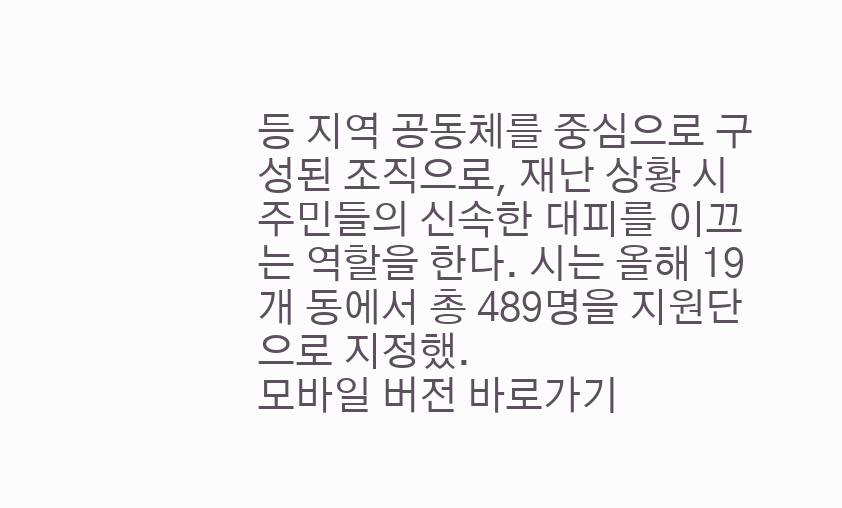등 지역 공동체를 중심으로 구성된 조직으로, 재난 상황 시 주민들의 신속한 대피를 이끄는 역할을 한다. 시는 올해 19개 동에서 총 489명을 지원단으로 지정했.
모바일 버전 바로가기